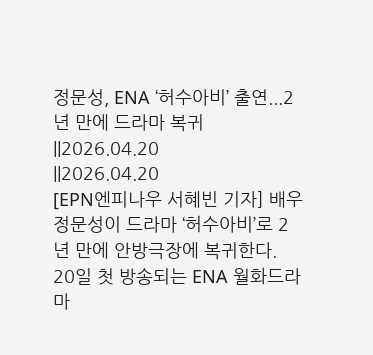정문성, ENA ‘허수아비’ 출연...2년 만에 드라마 복귀
||2026.04.20
||2026.04.20
[EPN엔피나우 서혜빈 기자] 배우 정문성이 드라마 ‘허수아비’로 2년 만에 안방극장에 복귀한다.
20일 첫 방송되는 ENA 월화드라마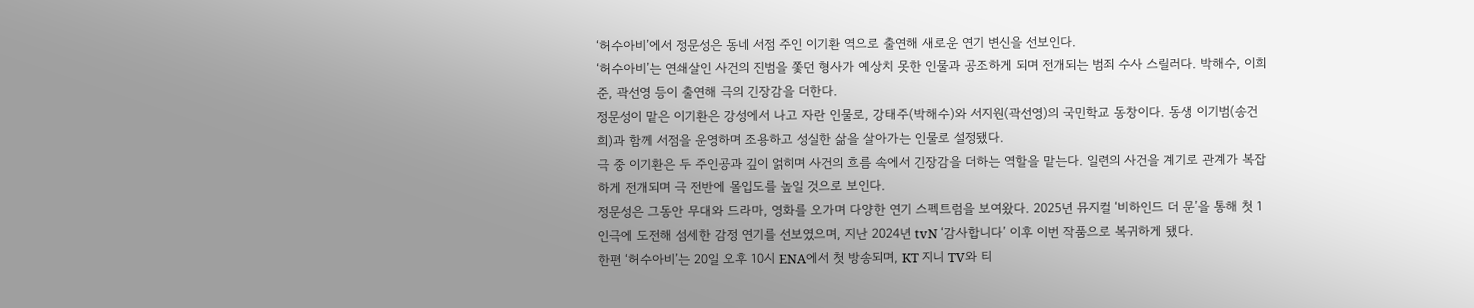‘허수아비’에서 정문성은 동네 서점 주인 이기환 역으로 출연해 새로운 연기 변신을 선보인다.
‘허수아비’는 연쇄살인 사건의 진범을 쫓던 형사가 예상치 못한 인물과 공조하게 되며 전개되는 범죄 수사 스릴러다. 박해수, 이희준, 곽선영 등이 출연해 극의 긴장감을 더한다.
정문성이 맡은 이기환은 강성에서 나고 자란 인물로, 강태주(박해수)와 서지원(곽선영)의 국민학교 동창이다. 동생 이기범(송건희)과 함께 서점을 운영하며 조용하고 성실한 삶을 살아가는 인물로 설정됐다.
극 중 이기환은 두 주인공과 깊이 얽히며 사건의 흐름 속에서 긴장감을 더하는 역할을 맡는다. 일련의 사건을 계기로 관계가 복잡하게 전개되며 극 전반에 몰입도를 높일 것으로 보인다.
정문성은 그동안 무대와 드라마, 영화를 오가며 다양한 연기 스펙트럼을 보여왔다. 2025년 뮤지컬 ‘비하인드 더 문’을 통해 첫 1인극에 도전해 섬세한 감정 연기를 선보였으며, 지난 2024년 tvN ‘감사합니다’ 이후 이번 작품으로 복귀하게 됐다.
한편 ‘허수아비’는 20일 오후 10시 ENA에서 첫 방송되며, KT 지니 TV와 티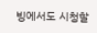빙에서도 시청할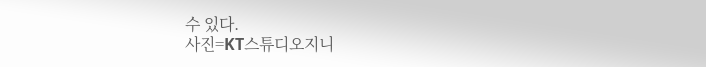수 있다.
사진=KT스튜디오지니